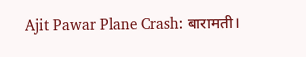Ajit Pawar Plane Crash: बारामती।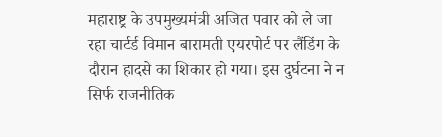महाराष्ट्र के उपमुख्यमंत्री अजित पवार को ले जा रहा चार्टर्ड विमान बारामती एयरपोर्ट पर लैंडिंग के दौरान हादसे का शिकार हो गया। इस दुर्घटना ने न सिर्फ राजनीतिक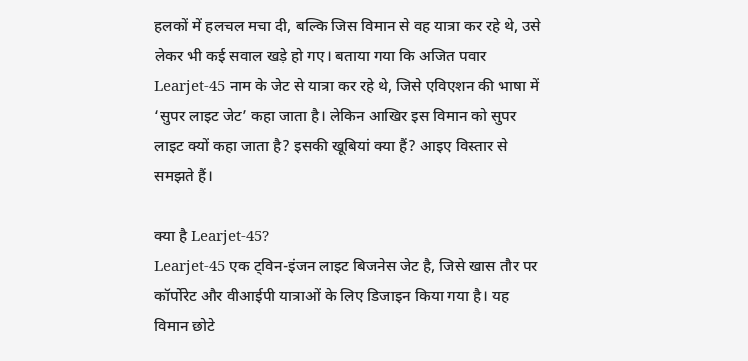हलकों में हलचल मचा दी, बल्कि जिस विमान से वह यात्रा कर रहे थे, उसे लेकर भी कई सवाल खड़े हो गए। बताया गया कि अजित पवार Learjet-45 नाम के जेट से यात्रा कर रहे थे, जिसे एविएशन की भाषा में ‘सुपर लाइट जेट’ कहा जाता है। लेकिन आखिर इस विमान को सुपर लाइट क्यों कहा जाता है? इसकी खूबियां क्या हैं? आइए विस्तार से समझते हैं।

क्या है Learjet-45?
Learjet-45 एक ट्विन-इंजन लाइट बिजनेस जेट है, जिसे खास तौर पर कॉर्पोरेट और वीआईपी यात्राओं के लिए डिजाइन किया गया है। यह विमान छोटे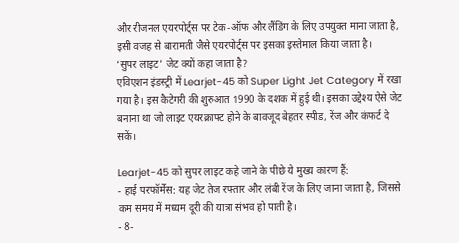और रीजनल एयरपोर्ट्स पर टेक-ऑफ और लैंडिंग के लिए उपयुक्त माना जाता है, इसी वजह से बारामती जैसे एयरपोर्ट्स पर इसका इस्तेमाल किया जाता है।
‘सुपर लाइट’ जेट क्यों कहा जाता है?
एविएशन इंडस्ट्री में Learjet-45 को Super Light Jet Category में रखा गया है। इस कैटेगरी की शुरुआत 1990 के दशक में हुई थी। इसका उद्देश्य ऐसे जेट बनाना था जो लाइट एयरक्राफ्ट होने के बावजूद बेहतर स्पीड, रेंज और कंफर्ट दे सकें।

Learjet-45 को सुपर लाइट कहे जाने के पीछे ये मुख्य कारण हैं:
- हाई परफॉर्मेंस: यह जेट तेज रफ्तार और लंबी रेंज के लिए जाना जाता है, जिससे कम समय में मध्यम दूरी की यात्रा संभव हो पाती है।
- 8-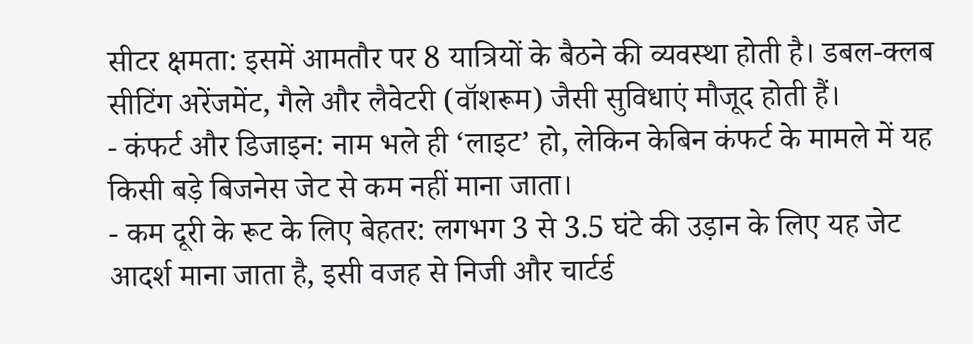सीटर क्षमता: इसमें आमतौर पर 8 यात्रियों के बैठने की व्यवस्था होती है। डबल-क्लब सीटिंग अरेंजमेंट, गैले और लैवेटरी (वॉशरूम) जैसी सुविधाएं मौजूद होती हैं।
- कंफर्ट और डिजाइन: नाम भले ही ‘लाइट’ हो, लेकिन केबिन कंफर्ट के मामले में यह किसी बड़े बिजनेस जेट से कम नहीं माना जाता।
- कम दूरी के रूट के लिए बेहतर: लगभग 3 से 3.5 घंटे की उड़ान के लिए यह जेट आदर्श माना जाता है, इसी वजह से निजी और चार्टर्ड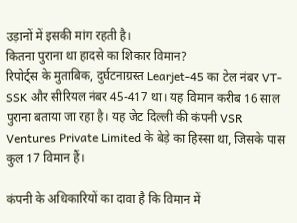उड़ानों में इसकी मांग रहती है।
कितना पुराना था हादसे का शिकार विमान?
रिपोर्ट्स के मुताबिक, दुर्घटनाग्रस्त Learjet-45 का टेल नंबर VT-SSK और सीरियल नंबर 45-417 था। यह विमान करीब 16 साल पुराना बताया जा रहा है। यह जेट दिल्ली की कंपनी VSR Ventures Private Limited के बेड़े का हिस्सा था, जिसके पास कुल 17 विमान हैं।

कंपनी के अधिकारियों का दावा है कि विमान में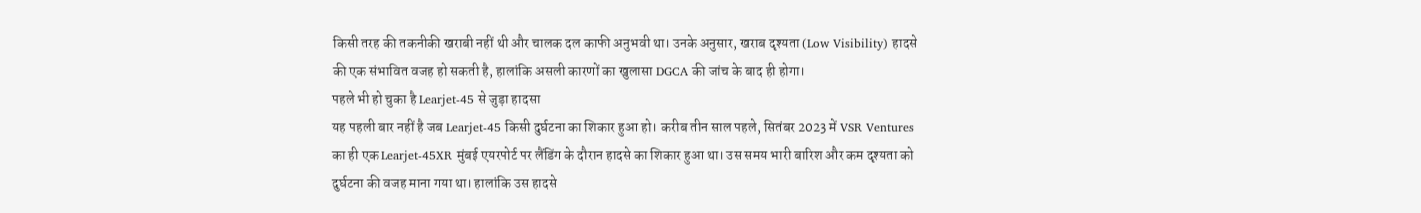किसी तरह की तकनीकी खराबी नहीं थी और चालक दल काफी अनुभवी था। उनके अनुसार, खराब दृश्यता (Low Visibility) हादसे की एक संभावित वजह हो सकती है, हालांकि असली कारणों का खुलासा DGCA की जांच के बाद ही होगा।
पहले भी हो चुका है Learjet-45 से जुड़ा हादसा
यह पहली बार नहीं है जब Learjet-45 किसी दुर्घटना का शिकार हुआ हो। करीब तीन साल पहले, सितंबर 2023 में VSR Ventures का ही एक Learjet-45XR मुंबई एयरपोर्ट पर लैंडिंग के दौरान हादसे का शिकार हुआ था। उस समय भारी बारिश और कम दृश्यता को दुर्घटना की वजह माना गया था। हालांकि उस हादसे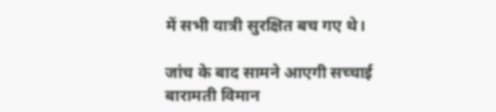में सभी यात्री सुरक्षित बच गए थे।

जांच के बाद सामने आएगी सच्चाई
बारामती विमान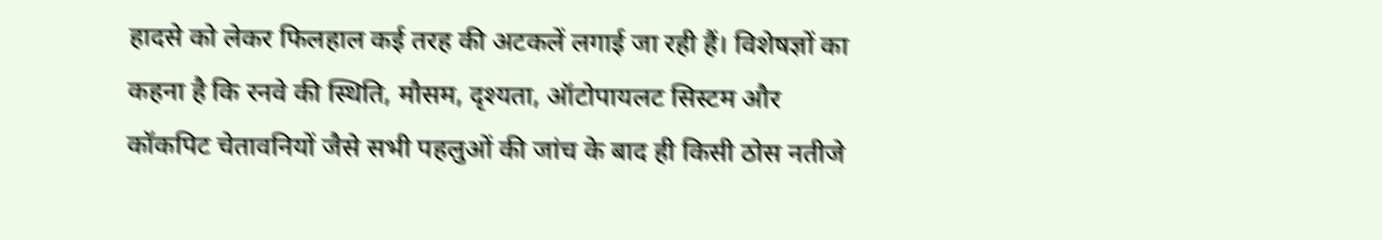हादसे को लेकर फिलहाल कई तरह की अटकलें लगाई जा रही हैं। विशेषज्ञों का कहना है कि रनवे की स्थिति, मौसम, दृश्यता, ऑटोपायलट सिस्टम और कॉकपिट चेतावनियों जैसे सभी पहलुओं की जांच के बाद ही किसी ठोस नतीजे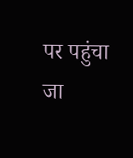पर पहुंचा जा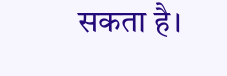सकता है।